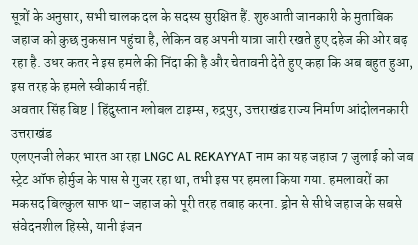सूत्रों के अनुसार, सभी चालक दल के सदस्य सुरक्षित हैं. शुरुआती जानकारी के मुताबिक जहाज को कुछ नुकसान पहुंचा है, लेकिन वह अपनी यात्रा जारी रखते हुए दहेज की ओर बढ़ रहा है. उधर कतर ने इस हमले की निंदा की है और चेतावनी देते हुए कहा कि अब बहुत हुआ, इस तरह के हमले स्वीकार्य नहीं.
अवतार सिंह बिष्ट | हिंदुस्तान ग्लोबल टाइम्स, रुद्रपुर, उत्तराखंड राज्य निर्माण आंदोलनकारी उत्तराखंड
एलएनजी लेकर भारत आ रहा LNGC AL REKAYYAT नाम का यह जहाज 7 जुलाई को जब स्ट्रेट ऑफ होर्मुज के पास से गुजर रहा था, तभी इस पर हमला किया गया. हमलावरों का मकसद बिल्कुल साफ था- जहाज को पूरी तरह तबाह करना. ड्रोन से सीधे जहाज के सबसे संवेदनशील हिस्से, यानी इंजन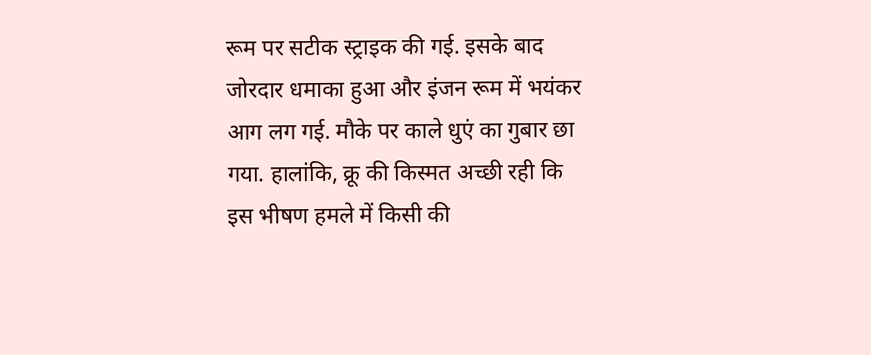रूम पर सटीक स्ट्राइक की गई. इसके बाद जोरदार धमाका हुआ और इंजन रूम में भयंकर आग लग गई. मौके पर काले धुएं का गुबार छा गया. हालांकि, क्रू की किस्मत अच्छी रही कि इस भीषण हमले में किसी की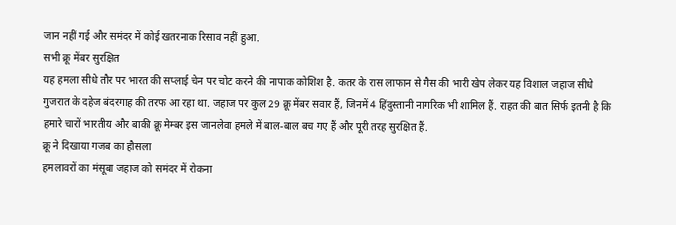जान नहीं गई और समंदर में कोई खतरनाक रिसाव नहीं हुआ.
सभी क्रू मेंबर सुरक्षित
यह हमला सीधे तौर पर भारत की सप्लाई चेन पर चोट करने की नापाक कोशिश है. कतर के रास लाफान से गैस की भारी खेप लेकर यह विशाल जहाज सीधे गुजरात के दहेज बंदरगाह की तरफ आ रहा था. जहाज पर कुल 29 क्रू मेंबर सवार हैं, जिनमें 4 हिंदुस्तानी नागरिक भी शामिल हैं. राहत की बात सिर्फ इतनी है कि हमारे चारों भारतीय और बाकी क्रू मेम्बर इस जानलेवा हमले में बाल-बाल बच गए हैं और पूरी तरह सुरक्षित हैं.
क्रू ने दिखाया गजब का हौसला
हमलावरों का मंसूबा जहाज को समंदर में रोकना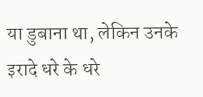या डुबाना था, लेकिन उनके इरादे धरे के धरे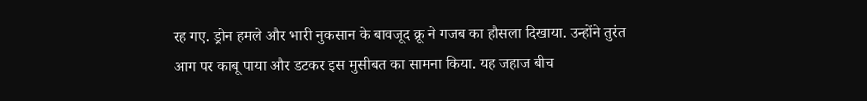रह गए. ड्रोन हमले और भारी नुकसान के बावजूद क्रू ने गजब का हौसला दिखाया. उन्होंने तुरंत आग पर काबू पाया और डटकर इस मुसीबत का सामना किया. यह जहाज बीच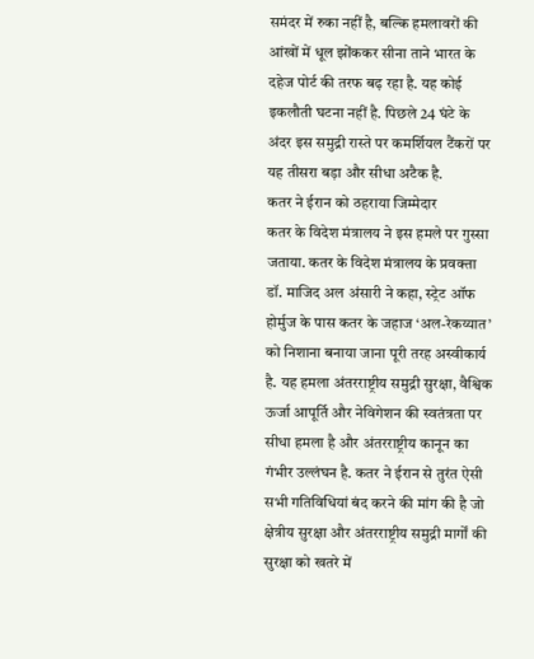समंदर में रुका नहीं है, बल्कि हमलावरों की आंखों में धूल झोंककर सीना ताने भारत के दहेज पोर्ट की तरफ बढ़ रहा है. यह कोई इकलौती घटना नहीं है. पिछले 24 घंटे के अंदर इस समुद्री रास्ते पर कमर्शियल टैंकरों पर यह तीसरा बड़ा और सीधा अटैक है.
कतर ने ईरान को ठहराया जिम्मेदार
कतर के विदेश मंत्रालय ने इस हमले पर गुस्सा जताया. कतर के विदेश मंत्रालय के प्रवक्ता डॉ. माजिद अल अंसारी ने कहा, स्ट्रेट ऑफ होर्मुज के पास कतर के जहाज ‘अल-रेकय्यात’ को निशाना बनाया जाना पूरी तरह अस्वीकार्य है. यह हमला अंतरराष्ट्रीय समुद्री सुरक्षा, वैश्विक ऊर्जा आपूर्ति और नेविगेशन की स्वतंत्रता पर सीधा हमला है और अंतरराष्ट्रीय कानून का गंभीर उल्लंघन है. कतर ने ईरान से तुरंत ऐसी सभी गतिविधियां बंद करने की मांग की है जो क्षेत्रीय सुरक्षा और अंतरराष्ट्रीय समुद्री मार्गों की सुरक्षा को खतरे में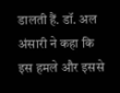डालती हैं. डॉ. अल अंसारी ने कहा कि इस हमले और इससे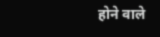होने वाले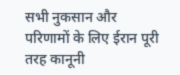सभी नुकसान और परिणामों के लिए ईरान पूरी तरह कानूनी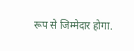रूप से जिम्मेदार होगा.